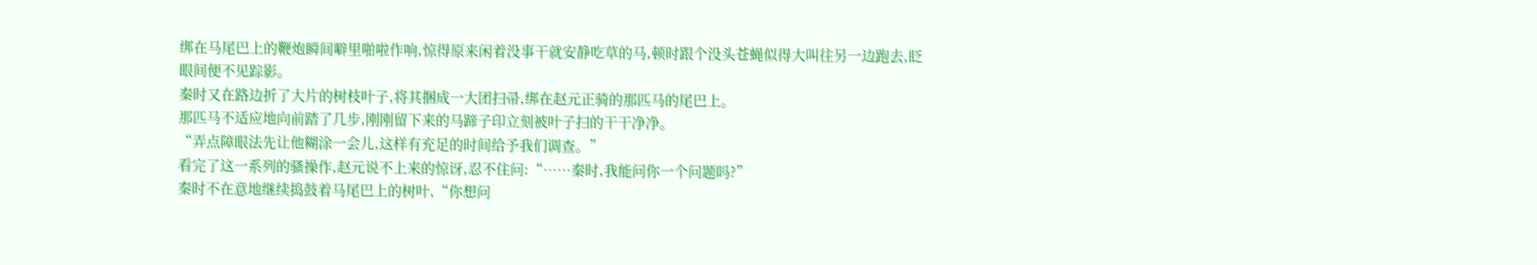绑在马尾巴上的鞭炮瞬间噼里啪啦作响,惊得原来闲着没事干就安静吃草的马,顿时跟个没头苍蝇似得大叫往另一边跑去,眨眼间便不见踪影。
秦时又在路边折了大片的树枝叶子,将其捆成一大团扫帚,绑在赵元正骑的那匹马的尾巴上。
那匹马不适应地向前踏了几步,刚刚留下来的马蹄子印立刻被叶子扫的干干净净。
“弄点障眼法先让他糊涂一会儿,这样有充足的时间给予我们调查。”
看完了这一系列的骚操作,赵元说不上来的惊讶,忍不住问:“……秦时,我能问你一个问题吗?”
秦时不在意地继续捣鼓着马尾巴上的树叶,“你想问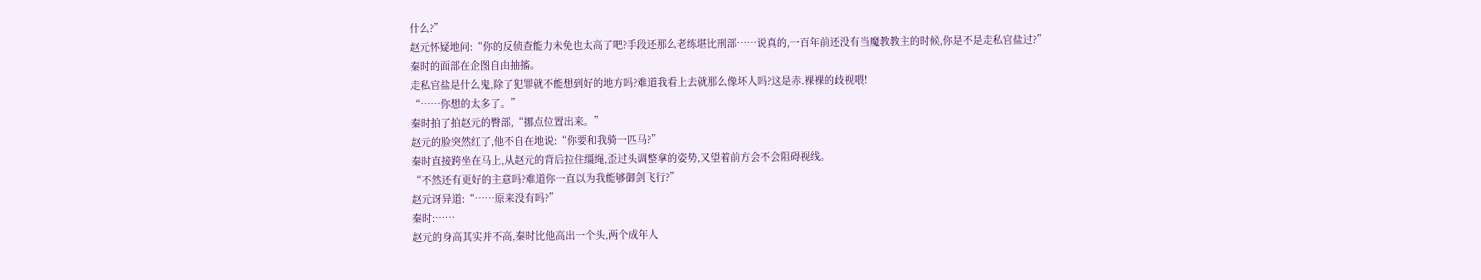什么?”
赵元怀疑地问:“你的反侦查能力未免也太高了吧?手段还那么老练堪比刑部……说真的,一百年前还没有当魔教教主的时候,你是不是走私官盐过?”
秦时的面部在企图自由抽搐。
走私官盐是什么鬼,除了犯罪就不能想到好的地方吗?难道我看上去就那么像坏人吗?这是赤.裸裸的歧视喂!
“……你想的太多了。”
秦时拍了拍赵元的臀部,“挪点位置出来。”
赵元的脸突然红了,他不自在地说:“你要和我骑一匹马?”
秦时直接跨坐在马上,从赵元的背后拉住缰绳,歪过头调整拿的姿势,又望着前方会不会阻碍视线。
“不然还有更好的主意吗?难道你一直以为我能够御剑飞行?”
赵元讶异道:“……原来没有吗?”
秦时:……
赵元的身高其实并不高,秦时比他高出一个头,两个成年人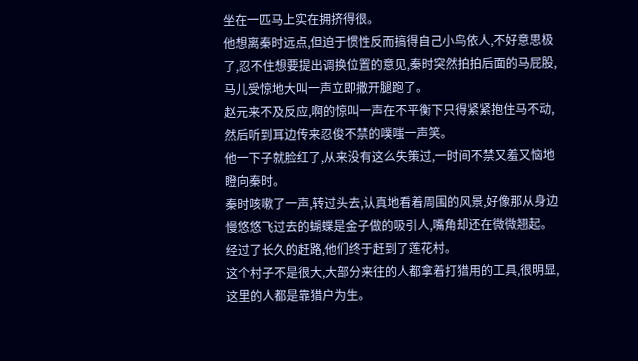坐在一匹马上实在拥挤得很。
他想离秦时远点,但迫于惯性反而搞得自己小鸟依人,不好意思极了,忍不住想要提出调换位置的意见,秦时突然拍拍后面的马屁股,马儿受惊地大叫一声立即撒开腿跑了。
赵元来不及反应,啊的惊叫一声在不平衡下只得紧紧抱住马不动,然后听到耳边传来忍俊不禁的噗嗤一声笑。
他一下子就脸红了,从来没有这么失策过,一时间不禁又羞又恼地瞪向秦时。
秦时咳嗽了一声,转过头去,认真地看着周围的风景,好像那从身边慢悠悠飞过去的蝴蝶是金子做的吸引人,嘴角却还在微微翘起。
经过了长久的赶路,他们终于赶到了莲花村。
这个村子不是很大,大部分来往的人都拿着打猎用的工具,很明显,这里的人都是靠猎户为生。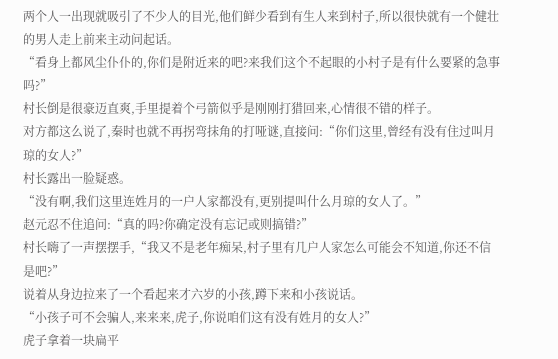两个人一出现就吸引了不少人的目光,他们鲜少看到有生人来到村子,所以很快就有一个健壮的男人走上前来主动问起话。
“看身上都风尘仆仆的,你们是附近来的吧?来我们这个不起眼的小村子是有什么要紧的急事吗?”
村长倒是很豪迈直爽,手里提着个弓箭似乎是刚刚打猎回来,心情很不错的样子。
对方都这么说了,秦时也就不再拐弯抹角的打哑谜,直接问:“你们这里,曾经有没有住过叫月琼的女人?”
村长露出一脸疑惑。
“没有啊,我们这里连姓月的一户人家都没有,更别提叫什么月琼的女人了。”
赵元忍不住追问:“真的吗?你确定没有忘记或则搞错?”
村长嗨了一声摆摆手,“我又不是老年痴呆,村子里有几户人家怎么可能会不知道,你还不信是吧?”
说着从身边拉来了一个看起来才六岁的小孩,蹲下来和小孩说话。
“小孩子可不会骗人,来来来,虎子,你说咱们这有没有姓月的女人?”
虎子拿着一块扁平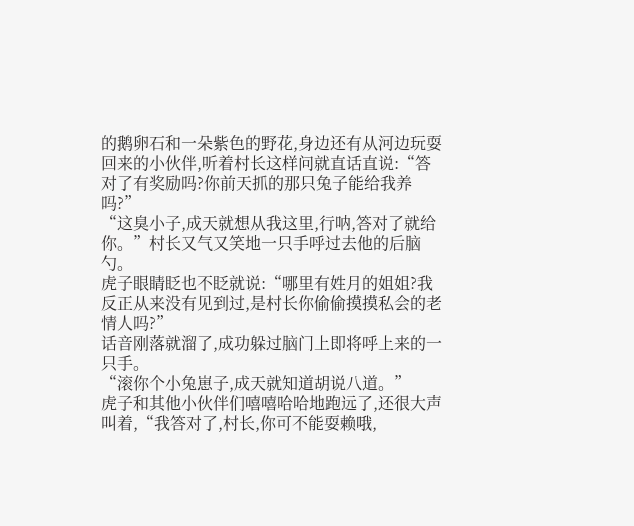的鹅卵石和一朵紫色的野花,身边还有从河边玩耍回来的小伙伴,听着村长这样问就直话直说:“答对了有奖励吗?你前天抓的那只兔子能给我养吗?”
“这臭小子,成天就想从我这里,行呐,答对了就给你。”村长又气又笑地一只手呼过去他的后脑勺。
虎子眼睛眨也不眨就说:“哪里有姓月的姐姐?我反正从来没有见到过,是村长你偷偷摸摸私会的老情人吗?”
话音刚落就溜了,成功躲过脑门上即将呼上来的一只手。
“滚你个小兔崽子,成天就知道胡说八道。”
虎子和其他小伙伴们嘻嘻哈哈地跑远了,还很大声叫着,“我答对了,村长,你可不能耍赖哦,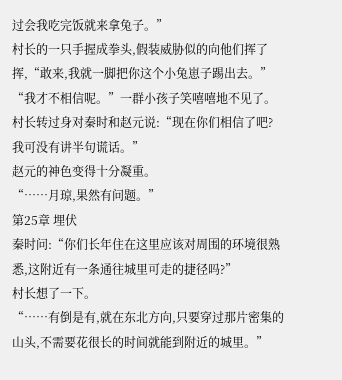过会我吃完饭就来拿兔子。”
村长的一只手握成拳头,假装威胁似的向他们挥了挥,“敢来,我就一脚把你这个小兔崽子踢出去。”
“我才不相信呢。”一群小孩子笑嘻嘻地不见了。
村长转过身对秦时和赵元说:“现在你们相信了吧?我可没有讲半句谎话。”
赵元的神色变得十分凝重。
“……月琼,果然有问题。”
第25章 埋伏
秦时问:“你们长年住在这里应该对周围的环境很熟悉,这附近有一条通往城里可走的捷径吗?”
村长想了一下。
“……有倒是有,就在东北方向,只要穿过那片密集的山头,不需要花很长的时间就能到附近的城里。”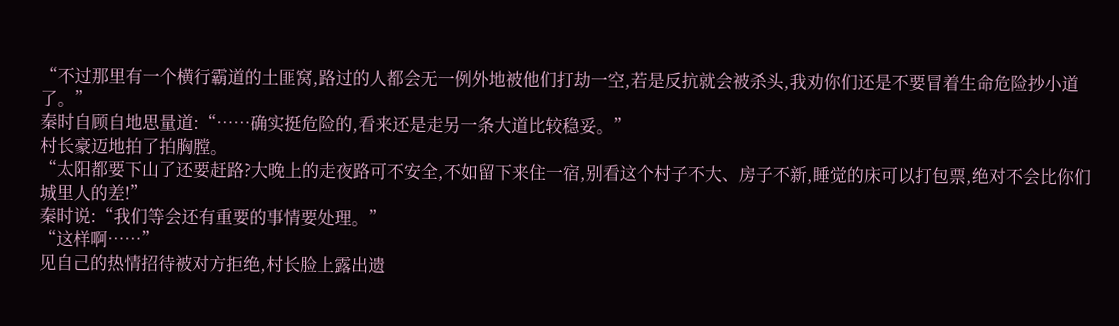“不过那里有一个横行霸道的土匪窝,路过的人都会无一例外地被他们打劫一空,若是反抗就会被杀头,我劝你们还是不要冒着生命危险抄小道了。”
秦时自顾自地思量道:“……确实挺危险的,看来还是走另一条大道比较稳妥。”
村长豪迈地拍了拍胸膛。
“太阳都要下山了还要赶路?大晚上的走夜路可不安全,不如留下来住一宿,别看这个村子不大、房子不新,睡觉的床可以打包票,绝对不会比你们城里人的差!”
秦时说:“我们等会还有重要的事情要处理。”
“这样啊……”
见自己的热情招待被对方拒绝,村长脸上露出遗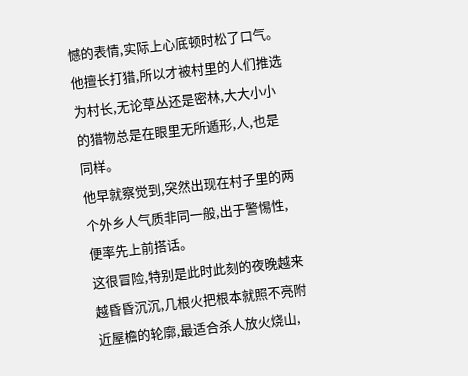憾的表情,实际上心底顿时松了口气。
他擅长打猎,所以才被村里的人们推选为村长,无论草丛还是密林,大大小小的猎物总是在眼里无所遁形,人,也是同样。
他早就察觉到,突然出现在村子里的两个外乡人气质非同一般,出于警惕性,便率先上前搭话。
这很冒险,特别是此时此刻的夜晚越来越昏昏沉沉,几根火把根本就照不亮附近屋檐的轮廓,最适合杀人放火烧山,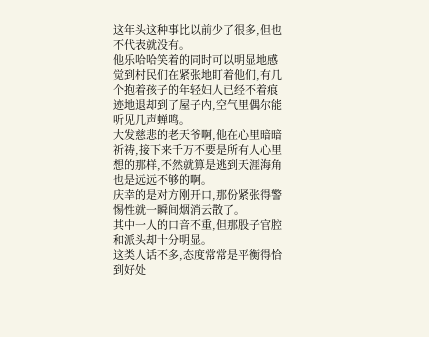这年头这种事比以前少了很多,但也不代表就没有。
他乐哈哈笑着的同时可以明显地感觉到村民们在紧张地盯着他们,有几个抱着孩子的年轻妇人已经不着痕迹地退却到了屋子内,空气里偶尔能听见几声蝉鸣。
大发慈悲的老天爷啊,他在心里暗暗祈祷,接下来千万不要是所有人心里想的那样,不然就算是逃到天涯海角也是远远不够的啊。
庆幸的是对方刚开口,那份紧张得警惕性就一瞬间烟消云散了。
其中一人的口音不重,但那股子官腔和派头却十分明显。
这类人话不多,态度常常是平衡得恰到好处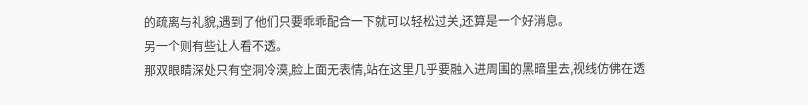的疏离与礼貌,遇到了他们只要乖乖配合一下就可以轻松过关,还算是一个好消息。
另一个则有些让人看不透。
那双眼睛深处只有空洞冷漠,脸上面无表情,站在这里几乎要融入进周围的黑暗里去,视线仿佛在透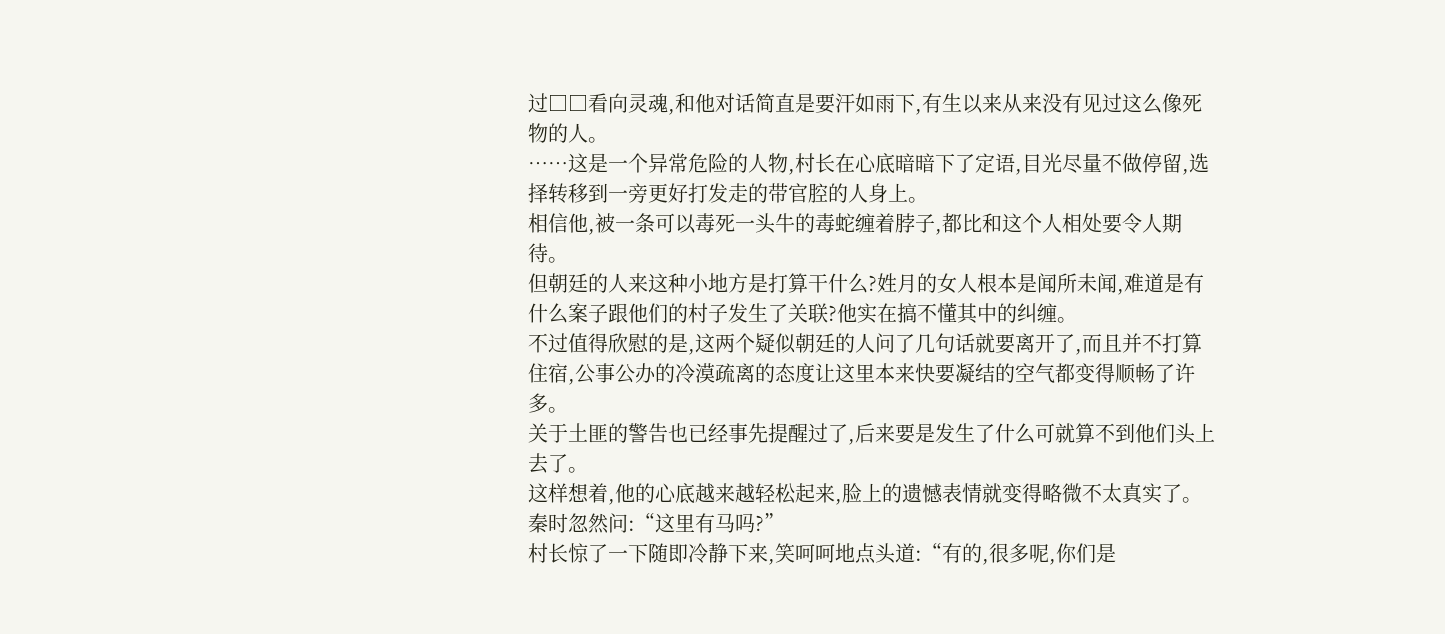过□□看向灵魂,和他对话简直是要汗如雨下,有生以来从来没有见过这么像死物的人。
……这是一个异常危险的人物,村长在心底暗暗下了定语,目光尽量不做停留,选择转移到一旁更好打发走的带官腔的人身上。
相信他,被一条可以毒死一头牛的毒蛇缠着脖子,都比和这个人相处要令人期待。
但朝廷的人来这种小地方是打算干什么?姓月的女人根本是闻所未闻,难道是有什么案子跟他们的村子发生了关联?他实在搞不懂其中的纠缠。
不过值得欣慰的是,这两个疑似朝廷的人问了几句话就要离开了,而且并不打算住宿,公事公办的冷漠疏离的态度让这里本来快要凝结的空气都变得顺畅了许多。
关于土匪的警告也已经事先提醒过了,后来要是发生了什么可就算不到他们头上去了。
这样想着,他的心底越来越轻松起来,脸上的遗憾表情就变得略微不太真实了。
秦时忽然问:“这里有马吗?”
村长惊了一下随即冷静下来,笑呵呵地点头道:“有的,很多呢,你们是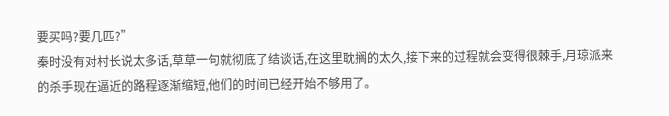要买吗?要几匹?”
秦时没有对村长说太多话,草草一句就彻底了结谈话,在这里耽搁的太久,接下来的过程就会变得很棘手,月琼派来的杀手现在逼近的路程逐渐缩短,他们的时间已经开始不够用了。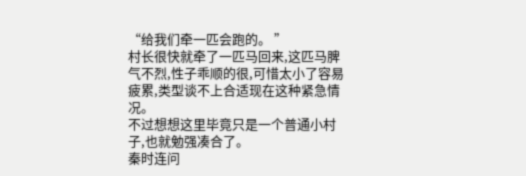“给我们牵一匹会跑的。 ”
村长很快就牵了一匹马回来,这匹马脾气不烈,性子乖顺的很,可惜太小了容易疲累,类型谈不上合适现在这种紧急情况。
不过想想这里毕竟只是一个普通小村子,也就勉强凑合了。
秦时连问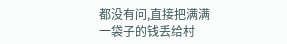都没有问,直接把满满一袋子的钱丢给村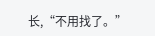长,“不用找了。”